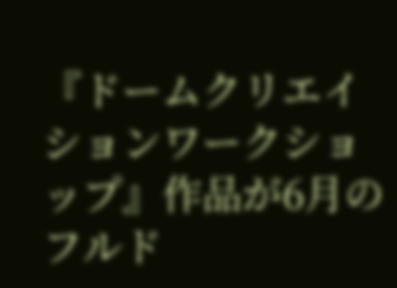『ドームクリエイションワークショップ』作品が6月のフルド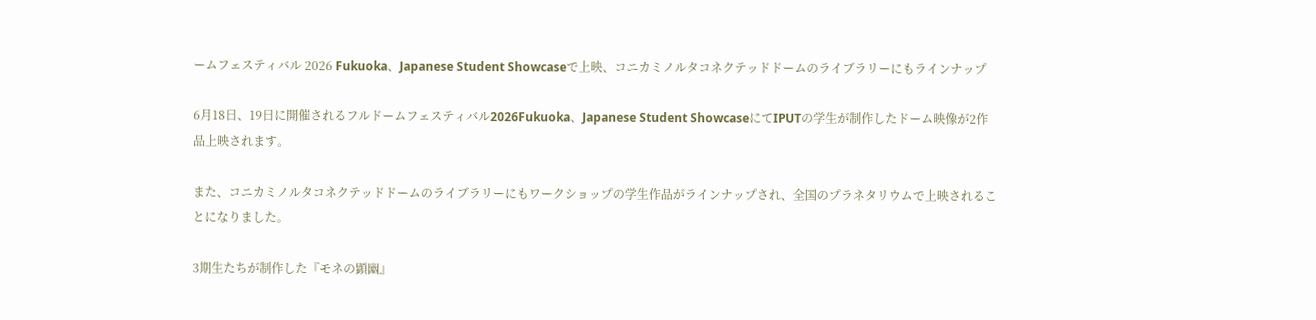ームフェスティバル 2026 Fukuoka、Japanese Student Showcaseで上映、コニカミノルタコネクテッドドームのライブラリーにもラインナップ

6月18日、19日に開催されるフルドームフェスティバル2026Fukuoka、Japanese Student ShowcaseにてIPUTの学生が制作したドーム映像が2作品上映されます。

また、コニカミノルタコネクテッドドームのライブラリーにもワークショップの学生作品がラインナップされ、全国のプラネタリウムで上映されることになりました。

3期生たちが制作した『モネの顕幽』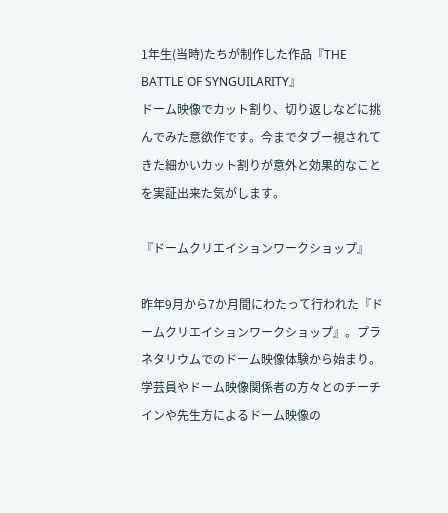1年生(当時)たちが制作した作品『THE BATTLE OF SYNGUILARITY』
ドーム映像でカット割り、切り返しなどに挑んでみた意欲作です。今までタブー視されてきた細かいカット割りが意外と効果的なことを実証出来た気がします。

『ドームクリエイションワークショップ』

昨年9月から7か月間にわたって行われた『ドームクリエイションワークショップ』。プラネタリウムでのドーム映像体験から始まり。学芸員やドーム映像関係者の方々とのチーチインや先生方によるドーム映像の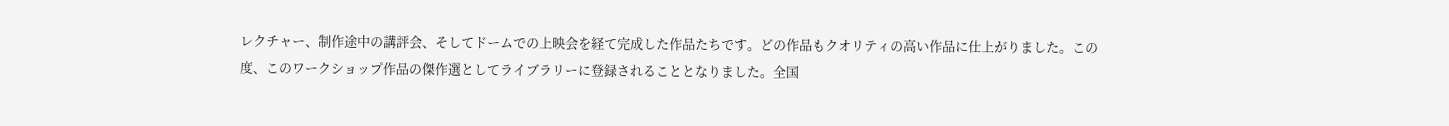レクチャー、制作途中の講評会、そしてドームでの上映会を経て完成した作品たちです。どの作品もクオリティの高い作品に仕上がりました。この度、このワークショップ作品の傑作選としてライブラリーに登録されることとなりました。全国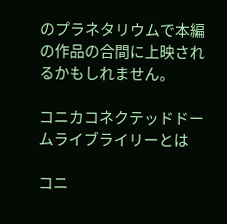のプラネタリウムで本編の作品の合間に上映されるかもしれません。

コニカコネクテッドドームライブライリーとは

コニ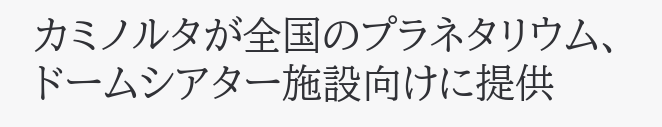カミノルタが全国のプラネタリウム、ドームシアター施設向けに提供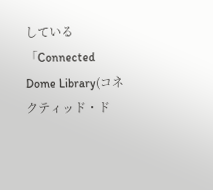している「Connected Dome Library(コネクティッド・ド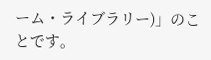ーム・ライブラリー)」のことです。